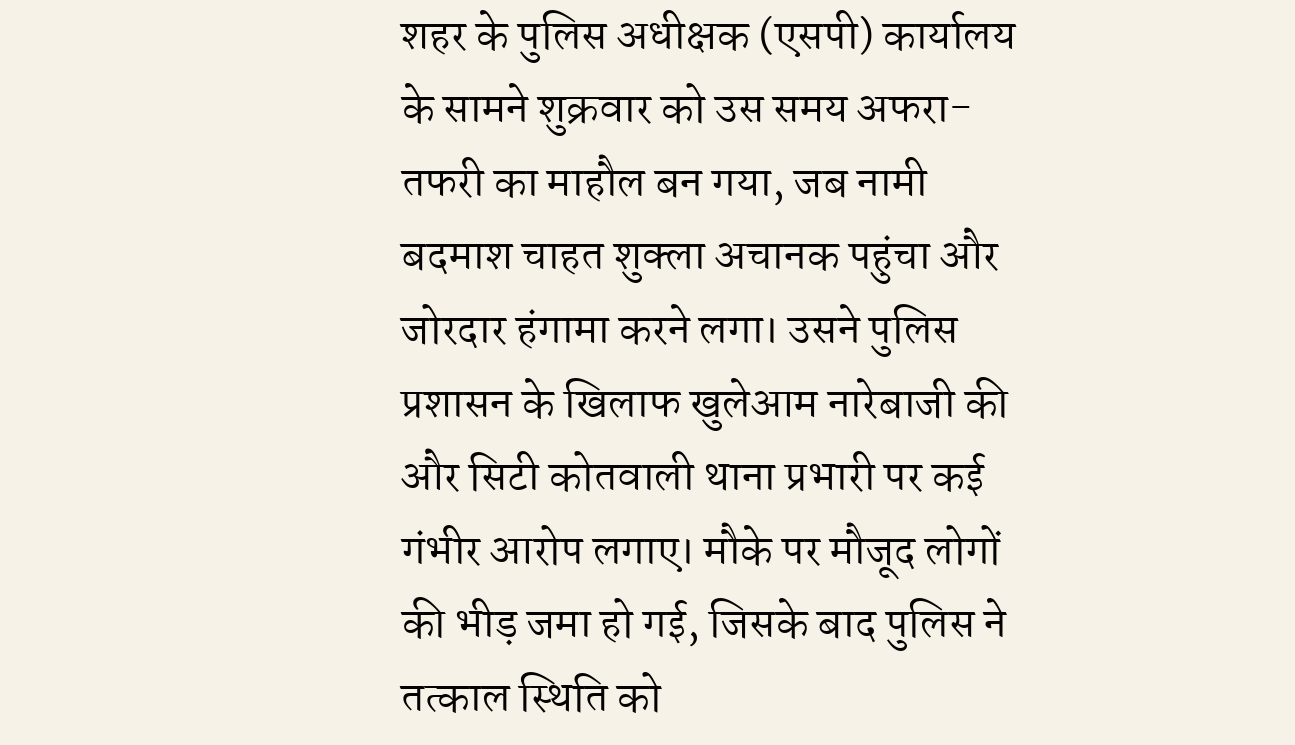शहर के पुलिस अधीक्षक (एसपी) कार्यालय के सामने शुक्रवार को उस समय अफरा-तफरी का माहौल बन गया, जब नामी बदमाश चाहत शुक्ला अचानक पहुंचा और जोरदार हंगामा करने लगा। उसने पुलिस प्रशासन के खिलाफ खुलेआम नारेबाजी की और सिटी कोतवाली थाना प्रभारी पर कई गंभीर आरोप लगाए। मौके पर मौजूद लोगों की भीड़ जमा हो गई, जिसके बाद पुलिस ने तत्काल स्थिति को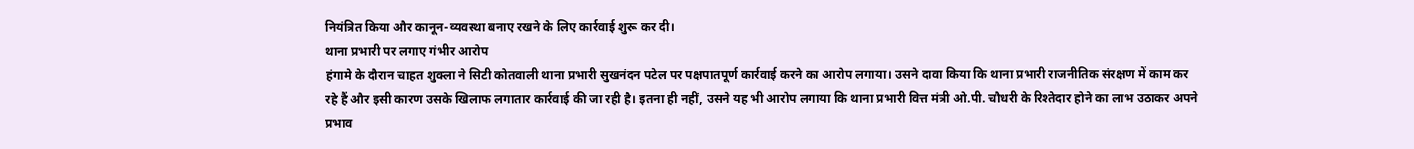नियंत्रित किया और कानून-व्यवस्था बनाए रखने के लिए कार्रवाई शुरू कर दी।
थाना प्रभारी पर लगाए गंभीर आरोप
हंगामे के दौरान चाहत शुक्ला ने सिटी कोतवाली थाना प्रभारी सुखनंदन पटेल पर पक्षपातपूर्ण कार्रवाई करने का आरोप लगाया। उसने दावा किया कि थाना प्रभारी राजनीतिक संरक्षण में काम कर रहे हैं और इसी कारण उसके खिलाफ लगातार कार्रवाई की जा रही है। इतना ही नहीं, उसने यह भी आरोप लगाया कि थाना प्रभारी वित्त मंत्री ओ.पी. चौधरी के रिश्तेदार होने का लाभ उठाकर अपने प्रभाव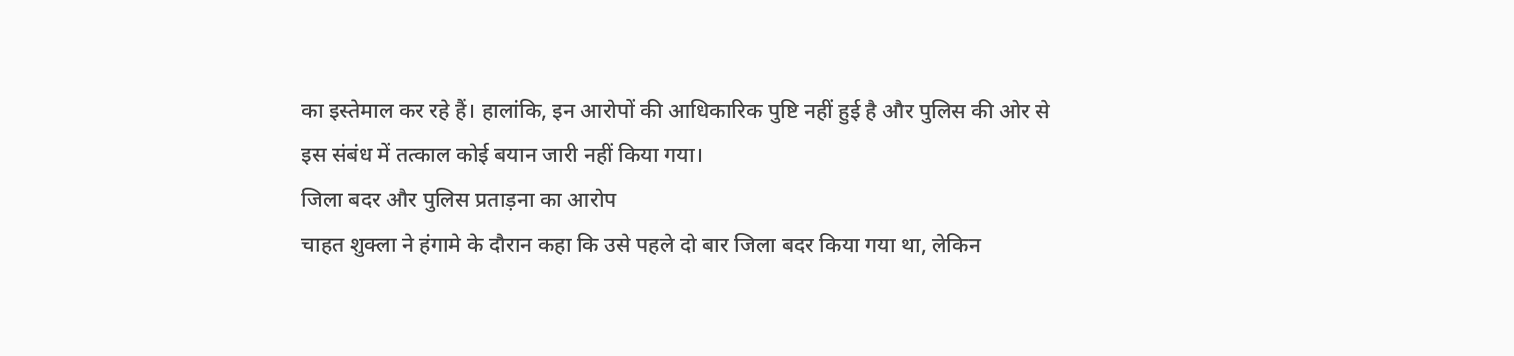का इस्तेमाल कर रहे हैं। हालांकि, इन आरोपों की आधिकारिक पुष्टि नहीं हुई है और पुलिस की ओर से इस संबंध में तत्काल कोई बयान जारी नहीं किया गया।
जिला बदर और पुलिस प्रताड़ना का आरोप
चाहत शुक्ला ने हंगामे के दौरान कहा कि उसे पहले दो बार जिला बदर किया गया था, लेकिन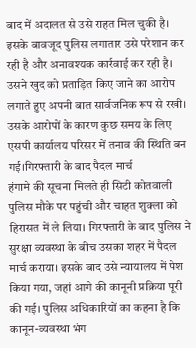बाद में अदालत से उसे राहत मिल चुकी है। इसके बावजूद पुलिस लगातार उसे परेशान कर रही है और अनावश्यक कार्रवाई कर रही है। उसने खुद को प्रताड़ित किए जाने का आरोप लगाते हुए अपनी बात सार्वजनिक रूप से रखी। उसके आरोपों के कारण कुछ समय के लिए एसपी कार्यालय परिसर में तनाव की स्थिति बन गई।गिरफ्तारी के बाद पैदल मार्च
हंगामे की सूचना मिलते ही सिटी कोतवाली पुलिस मौके पर पहुंची और चाहत शुक्ला को हिरासत में ले लिया। गिरफ्तारी के बाद पुलिस ने सुरक्षा व्यवस्था के बीच उसका शहर में पैदल मार्च कराया। इसके बाद उसे न्यायालय में पेश किया गया, जहां आगे की कानूनी प्रक्रिया पूरी की गई। पुलिस अधिकारियों का कहना है कि कानून-व्यवस्था भंग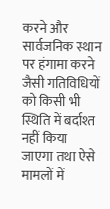करने और सार्वजनिक स्थान पर हंगामा करने जैसी गतिविधियों को किसी भी स्थिति में बर्दाश्त नहीं किया जाएगा तथा ऐसे मामलों में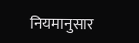नियमानुसार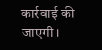कार्रवाई की जाएगी।